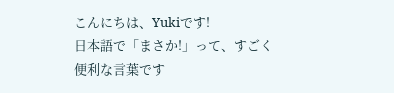こんにちは、Yukiです!
日本語で「まさか!」って、すごく便利な言葉です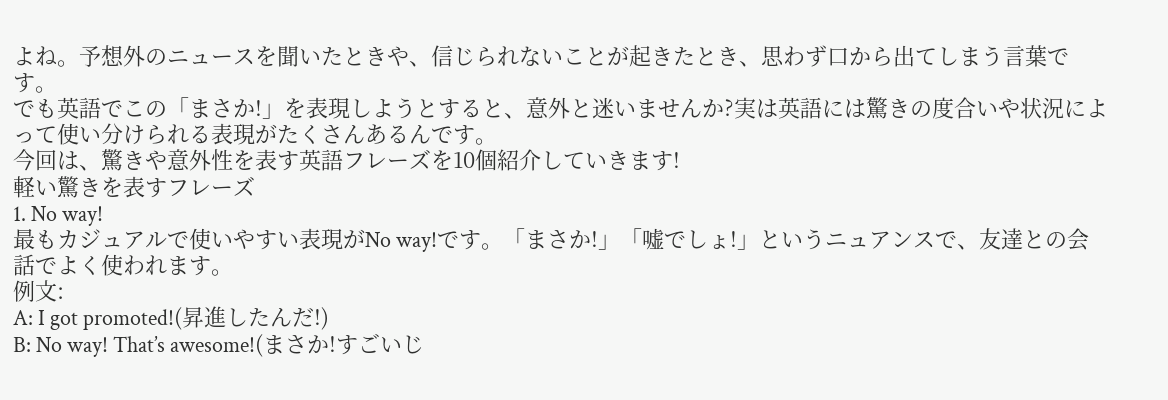よね。予想外のニュースを聞いたときや、信じられないことが起きたとき、思わず口から出てしまう言葉です。
でも英語でこの「まさか!」を表現しようとすると、意外と迷いませんか?実は英語には驚きの度合いや状況によって使い分けられる表現がたくさんあるんです。
今回は、驚きや意外性を表す英語フレーズを10個紹介していきます!
軽い驚きを表すフレーズ
1. No way!
最もカジュアルで使いやすい表現がNo way!です。「まさか!」「嘘でしょ!」というニュアンスで、友達との会話でよく使われます。
例文:
A: I got promoted!(昇進したんだ!)
B: No way! That’s awesome!(まさか!すごいじ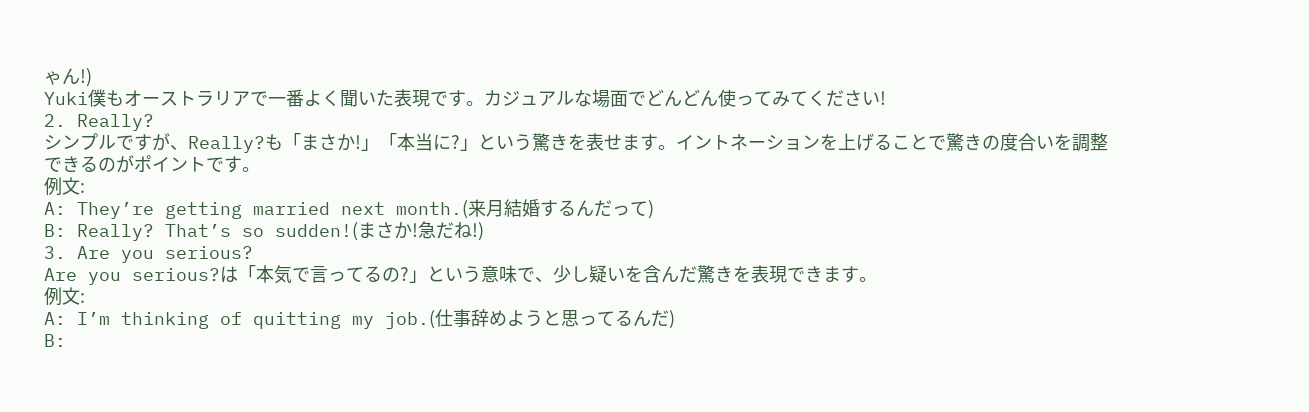ゃん!)
Yuki僕もオーストラリアで一番よく聞いた表現です。カジュアルな場面でどんどん使ってみてください!
2. Really?
シンプルですが、Really?も「まさか!」「本当に?」という驚きを表せます。イントネーションを上げることで驚きの度合いを調整できるのがポイントです。
例文:
A: They’re getting married next month.(来月結婚するんだって)
B: Really? That’s so sudden!(まさか!急だね!)
3. Are you serious?
Are you serious?は「本気で言ってるの?」という意味で、少し疑いを含んだ驚きを表現できます。
例文:
A: I’m thinking of quitting my job.(仕事辞めようと思ってるんだ)
B: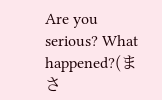Are you serious? What happened?(まさ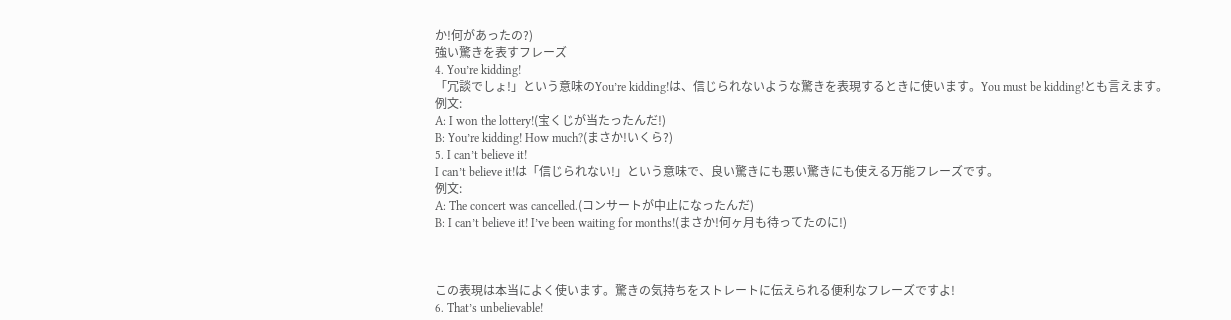か!何があったの?)
強い驚きを表すフレーズ
4. You’re kidding!
「冗談でしょ!」という意味のYou’re kidding!は、信じられないような驚きを表現するときに使います。You must be kidding!とも言えます。
例文:
A: I won the lottery!(宝くじが当たったんだ!)
B: You’re kidding! How much?(まさか!いくら?)
5. I can’t believe it!
I can’t believe it!は「信じられない!」という意味で、良い驚きにも悪い驚きにも使える万能フレーズです。
例文:
A: The concert was cancelled.(コンサートが中止になったんだ)
B: I can’t believe it! I’ve been waiting for months!(まさか!何ヶ月も待ってたのに!)



この表現は本当によく使います。驚きの気持ちをストレートに伝えられる便利なフレーズですよ!
6. That’s unbelievable!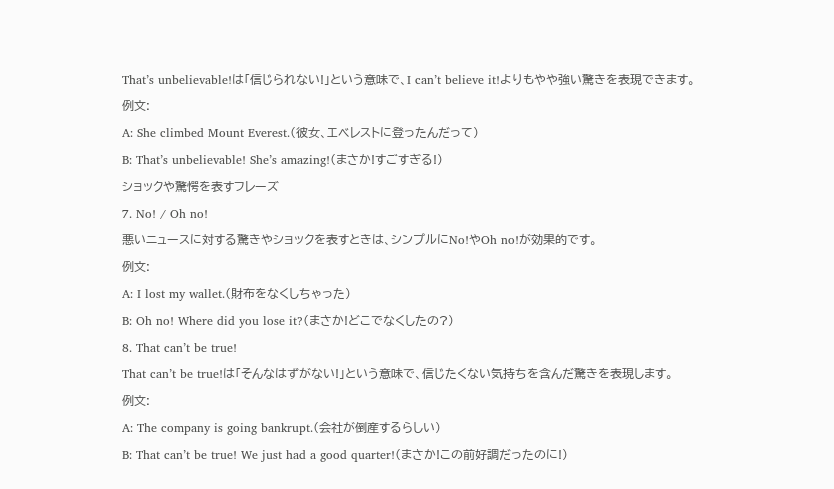That’s unbelievable!は「信じられない!」という意味で、I can’t believe it!よりもやや強い驚きを表現できます。
例文:
A: She climbed Mount Everest.(彼女、エベレストに登ったんだって)
B: That’s unbelievable! She’s amazing!(まさか!すごすぎる!)
ショックや驚愕を表すフレーズ
7. No! / Oh no!
悪いニュースに対する驚きやショックを表すときは、シンプルにNo!やOh no!が効果的です。
例文:
A: I lost my wallet.(財布をなくしちゃった)
B: Oh no! Where did you lose it?(まさか!どこでなくしたの?)
8. That can’t be true!
That can’t be true!は「そんなはずがない!」という意味で、信じたくない気持ちを含んだ驚きを表現します。
例文:
A: The company is going bankrupt.(会社が倒産するらしい)
B: That can’t be true! We just had a good quarter!(まさか!この前好調だったのに!)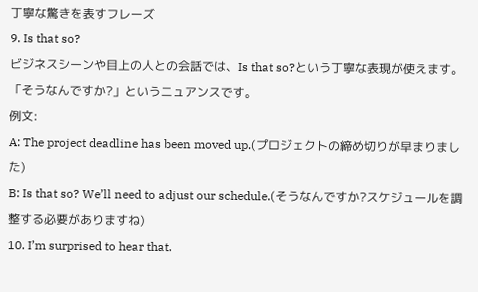丁寧な驚きを表すフレーズ
9. Is that so?
ビジネスシーンや目上の人との会話では、Is that so?という丁寧な表現が使えます。「そうなんですか?」というニュアンスです。
例文:
A: The project deadline has been moved up.(プロジェクトの締め切りが早まりました)
B: Is that so? We’ll need to adjust our schedule.(そうなんですか?スケジュールを調整する必要がありますね)
10. I’m surprised to hear that.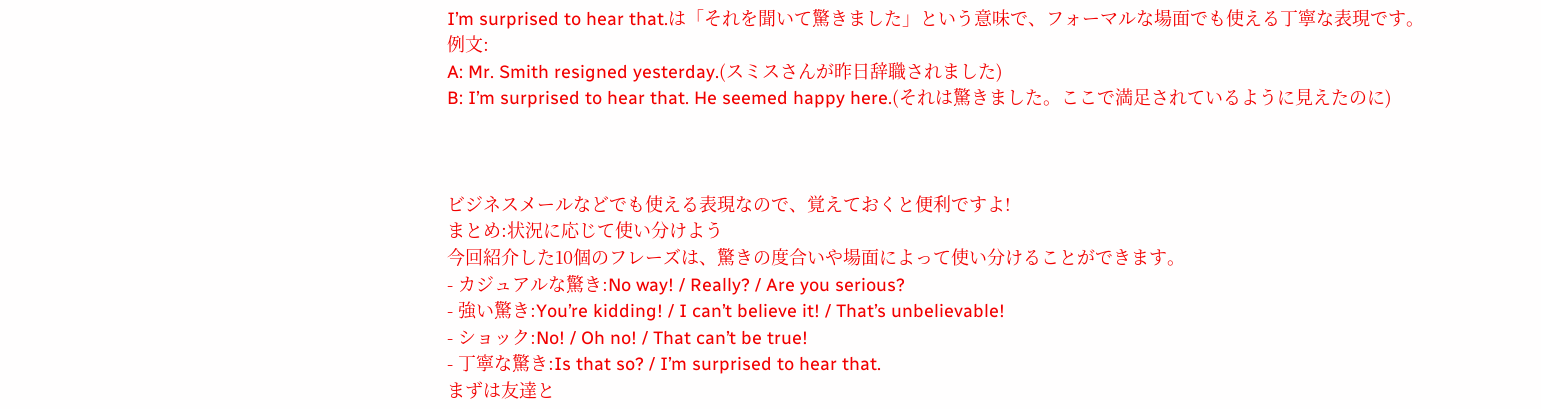I’m surprised to hear that.は「それを聞いて驚きました」という意味で、フォーマルな場面でも使える丁寧な表現です。
例文:
A: Mr. Smith resigned yesterday.(スミスさんが昨日辞職されました)
B: I’m surprised to hear that. He seemed happy here.(それは驚きました。ここで満足されているように見えたのに)



ビジネスメールなどでも使える表現なので、覚えておくと便利ですよ!
まとめ:状況に応じて使い分けよう
今回紹介した10個のフレーズは、驚きの度合いや場面によって使い分けることができます。
- カジュアルな驚き:No way! / Really? / Are you serious?
- 強い驚き:You’re kidding! / I can’t believe it! / That’s unbelievable!
- ショック:No! / Oh no! / That can’t be true!
- 丁寧な驚き:Is that so? / I’m surprised to hear that.
まずは友達と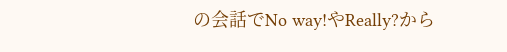の会話でNo way!やReally?から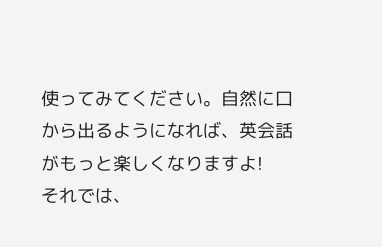使ってみてください。自然に口から出るようになれば、英会話がもっと楽しくなりますよ!
それでは、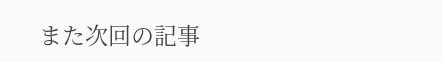また次回の記事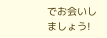でお会いしましょう!